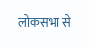लोकसभा से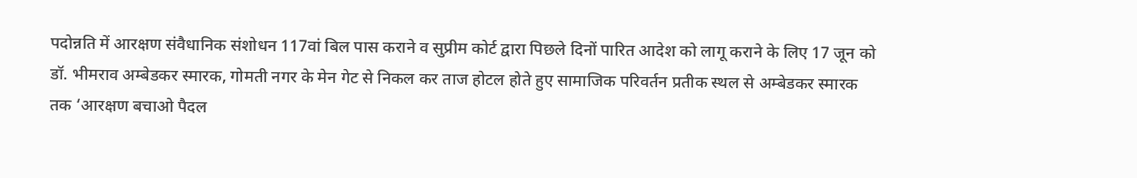पदोन्नति में आरक्षण संवैधानिक संशोधन 117वां बिल पास कराने व सुप्रीम कोर्ट द्वारा पिछले दिनों पारित आदेश को लागू कराने के लिए 17 जून को डॉ. भीमराव अम्बेडकर स्मारक, गोमती नगर के मेन गेट से निकल कर ताज होटल होते हुए सामाजिक परिवर्तन प्रतीक स्थल से अम्बेडकर स्मारक तक ‘आरक्षण बचाओ पैदल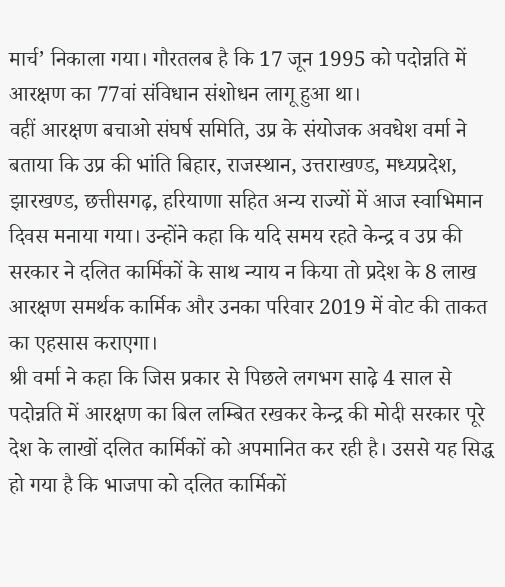मार्च’ निकाला गया। गौरतलब है कि 17 जून 1995 को पदोन्नति में आरक्षण का 77वां संविधान संशोधन लागू हुआ था।
वहीं आरक्षण बचाओ संघर्ष समिति, उप्र के संयोजक अवधेश वर्मा ने बताया कि उप्र की भांति बिहार, राजस्थान, उत्तराखण्ड, मध्यप्रदेश, झारखण्ड, छत्तीसगढ़, हरियाणा सहित अन्य राज्यों में आज स्वाभिमान दिवस मनाया गया। उन्होंने कहा कि यदि समय रहते केन्द्र व उप्र की सरकार ने दलित कार्मिकों के साथ न्याय न किया तो प्रदेश के 8 लाख आरक्षण समर्थक कार्मिक और उनका परिवार 2019 में वोट की ताकत का एहसास कराएगा।
श्री वर्मा ने कहा कि जिस प्रकार से पिछले लगभग साढ़े 4 साल से पदोन्नति में आरक्षण का बिल लम्बित रखकर केन्द्र की मोदी सरकार पूरे देश के लाखों दलित कार्मिकों को अपमानित कर रही है। उससे यह सिद्ध हो गया है कि भाजपा को दलित कार्मिकों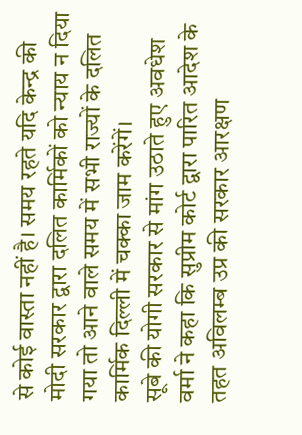से कोई वास्ता नहीं है। समय रहते यदि केन्द्र की मोदी सरकार द्वारा दलित कार्मिकों को न्याय न दिया गया तो आने वाले समय में सभी राज्यों के दलित कार्मिक दिल्ली में चक्का जाम करेंगें।
सूबे की योगी सरकार से मांग उठाते हुए अवधेश वर्मा ने कहा कि सुप्रीम कोर्ट द्वारा पारित आदेश के तहत अविलम्ब उप्र की सरकार आरक्षण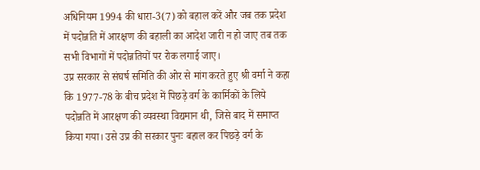अधिनियम 1994 की धारा-3(7) को बहाल करें और जब तक प्रदेश में पदोन्नति में आरक्षण की बहाली का आदेश जारी न हो जाए तब तक सभी विभागों में पदोन्नतियों पर रोक लगाई जाए।
उप्र सरकार से संघर्ष समिति की ओर से मांग करते हुए श्री वर्मा ने कहा कि 1977-78 के बीच प्रदेश में पिछड़े वर्ग के कार्मिकों के लिये पदोन्नति में आरक्षण की व्यवस्था विद्यमान थी, जिसे बाद में समाप्त किया गया। उसे उप्र की सरकार पुनः बहाल कर पिछड़े वर्ग के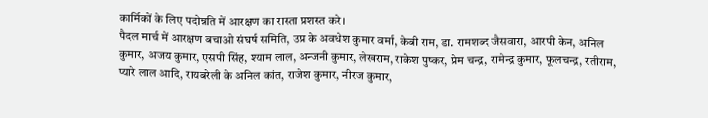कार्मिकों के लिए पदोन्नति में आरक्षण का रास्ता प्रशस्त करे।
पैदल मार्च में आरक्षण बचाओ संघर्ष समिति, उप्र के अवधेश कुमार वर्मा, केबी राम, डा. रामशब्द जैसवारा, आरपी केन, अनिल कुमार, अजय कुमार, एसपी सिंह, श्याम लाल, अन्जनी कुमार, लेखराम, राकेश पुष्कर, प्रेम चन्द्र, रामेन्द्र कुमार, फूलचन्द्र, रतीराम, प्यारे लाल आदि, रायबरेली के अनिल कांत, राजेश कुमार, नीरज कुमार,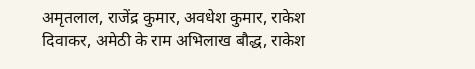अमृतलाल, राजेंद्र कुमार, अवधेश कुमार, राकेश दिवाकर, अमेठी के राम अभिलाख बौद्ध, राकेश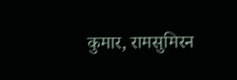कुमार, रामसुमिरन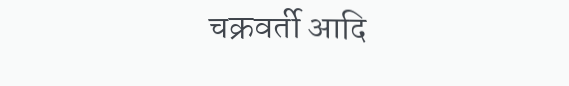चक्रवर्ती आदि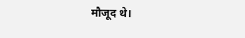मौजूद थे।